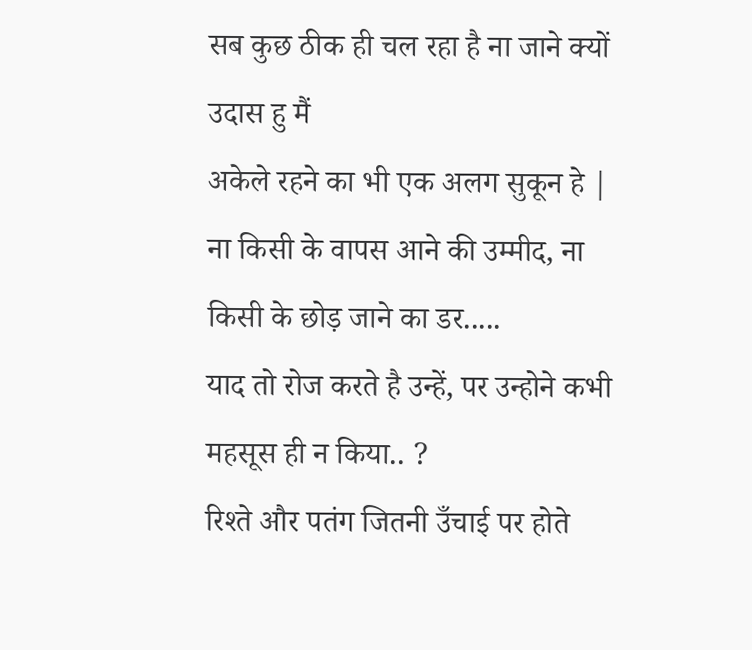सब कुछ ठीक ही चल रहा है ना जाने क्यों उदास हु मैं
अकेले रहने का भी एक अलग सुकून हे | ना किसी के वापस आने की उम्मीद, ना किसी के छोड़ जाने का डर.....
याद तो रोज करते है उन्हें, पर उन्होने कभी महसूस ही न किया.. ?
रिश्ते और पतंग जितनी उँचाई पर होते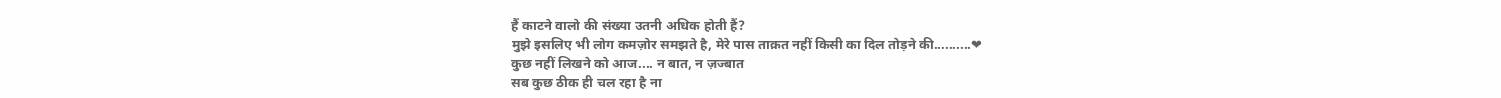हैं काटने वालो की संख्या उतनी अधिक होती हैं?
मुझे इसलिए भी लोग कमज़ोर समझते है, मेरे पास ताक़त नहीं किसी का दिल तोड़ने की..........❤
कुछ नहीं लिखने को आज.... न बात, न ज़ज्बात
सब कुछ ठीक ही चल रहा है ना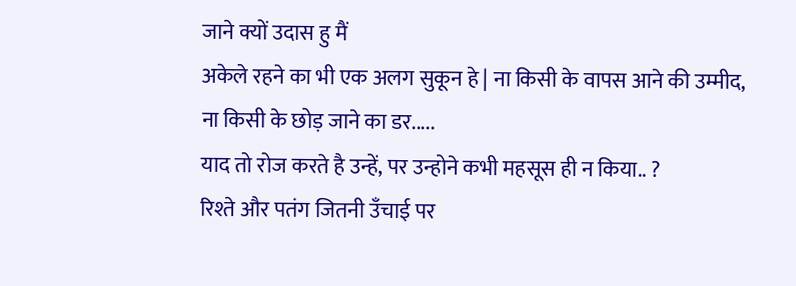जाने क्यों उदास हु मैं
अकेले रहने का भी एक अलग सुकून हे | ना किसी के वापस आने की उम्मीद, ना किसी के छोड़ जाने का डर.....
याद तो रोज करते है उन्हें, पर उन्होने कभी महसूस ही न किया.. ?
रिश्ते और पतंग जितनी उँचाई पर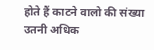होते हैं काटने वालो की संख्या उतनी अधिक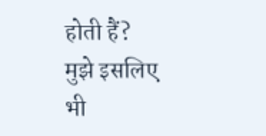होती हैं?
मुझे इसलिए भी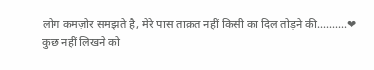लोग कमज़ोर समझते है, मेरे पास ताक़त नहीं किसी का दिल तोड़ने की..........❤
कुछ नहीं लिखने को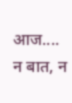आज.... न बात, न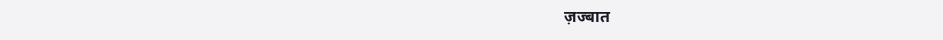ज़ज्बात